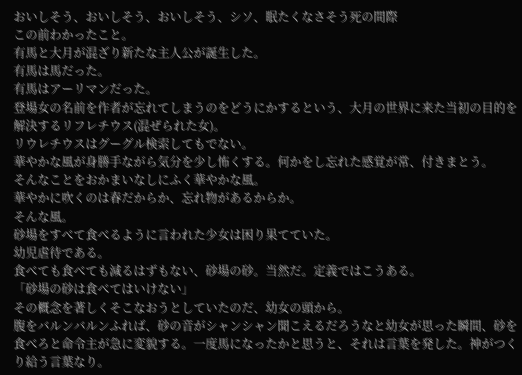おいしそう、おいしそう、おいしそう、シソ、眠たくなさそう死の間際
この前わかったこと。
有馬と大月が混ざり新たな主人公が誕生した。
有馬は馬だった。
有馬はアーリマンだった。
登場女の名前を作者が忘れてしまうのをどうにかするという、大月の世界に来た当初の目的を解決するリフレチウス(混ぜられた女)。
リウレチウスはグーグル検索してもでない。
華やかな風が身勝手ながら気分を少し怖くする。何かをし忘れた感覚が常、付きまとう。
そんなことをおかまいなしにふく華やかな風。
華やかに吹くのは春だからか、忘れ物があるからか。
そんな風。
砂場をすべて食べるように言われた少女は困り果てていた。
幼児虐待である。
食べても食べても減るはずもない、砂場の砂。当然だ。定義ではこうある。
「砂場の砂は食べてはいけない」
その概念を著しくそこなおうとしていたのだ、幼女の頭から。
腹をバルンバルンふれば、砂の音がシャンシャン聞こえるだろうなと幼女が思った瞬間、砂を食べろと命令主が急に変貌する。一度馬になったかと思うと、それは言葉を発した。神がつくり給う言葉なり。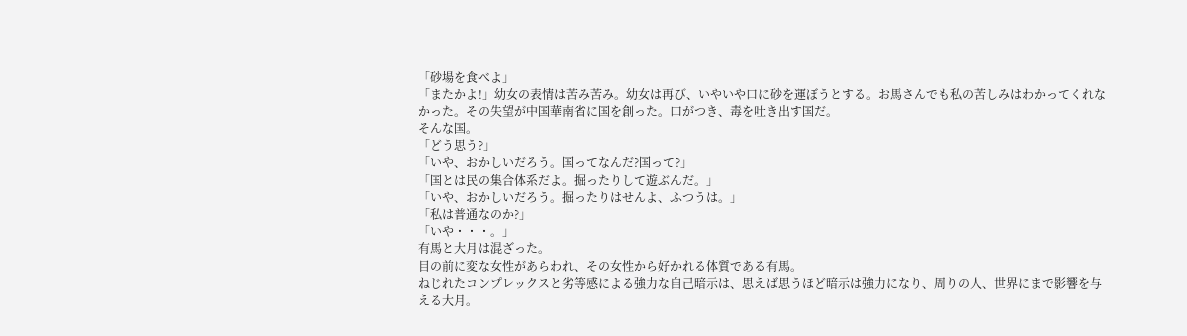「砂場を食べよ」
「またかよ!」幼女の表情は苦み苦み。幼女は再び、いやいや口に砂を運ぼうとする。お馬さんでも私の苦しみはわかってくれなかった。その失望が中国華南省に国を創った。口がつき、毒を吐き出す国だ。
そんな国。
「どう思う?」
「いや、おかしいだろう。国ってなんだ?国って?」
「国とは民の集合体系だよ。掘ったりして遊ぶんだ。」
「いや、おかしいだろう。掘ったりはせんよ、ふつうは。」
「私は普通なのか?」
「いや・・・。」
有馬と大月は混ざった。
目の前に変な女性があらわれ、その女性から好かれる体質である有馬。
ねじれたコンプレックスと劣等感による強力な自己暗示は、思えば思うほど暗示は強力になり、周りの人、世界にまで影響を与える大月。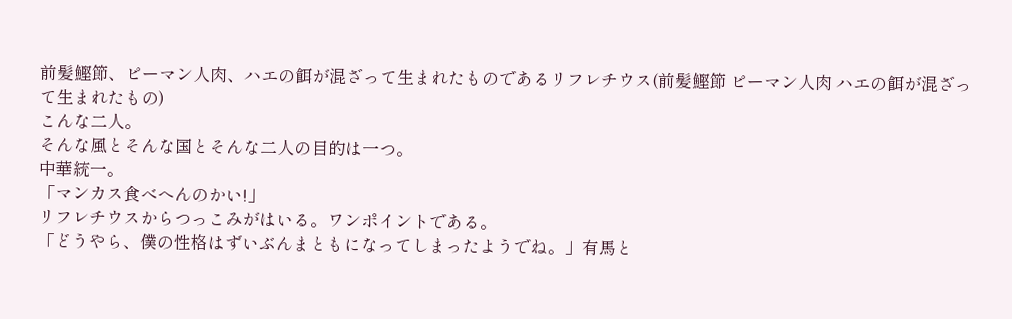前髪鰹節、ピーマン人肉、ハエの餌が混ざって生まれたものであるリフレチウス(前髪鰹節 ピーマン人肉 ハエの餌が混ざって生まれたもの)
こんな二人。
そんな風とそんな国とそんな二人の目的は一つ。
中華統一。
「マンカス食べへんのかい!」
リフレチウスからつっこみがはいる。ワンポイントである。
「どうやら、僕の性格はずいぶんまともになってしまったようでね。」有馬と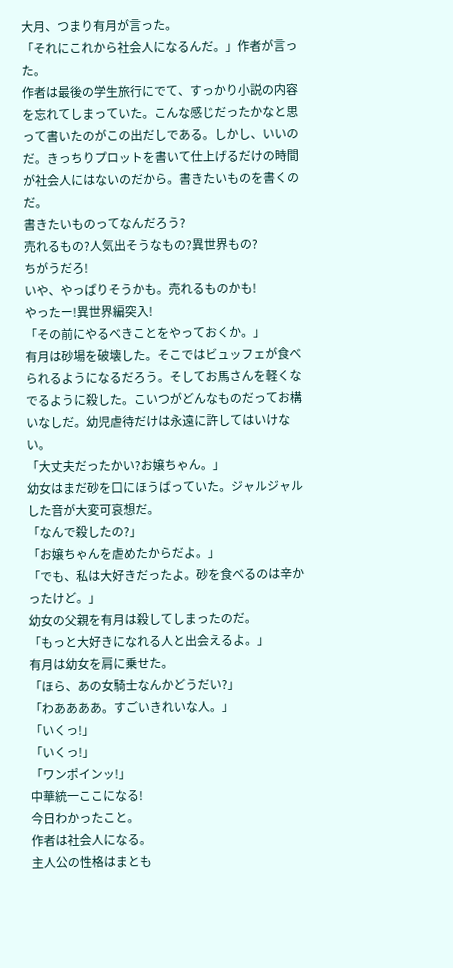大月、つまり有月が言った。
「それにこれから社会人になるんだ。」作者が言った。
作者は最後の学生旅行にでて、すっかり小説の内容を忘れてしまっていた。こんな感じだったかなと思って書いたのがこの出だしである。しかし、いいのだ。きっちりプロットを書いて仕上げるだけの時間が社会人にはないのだから。書きたいものを書くのだ。
書きたいものってなんだろう?
売れるもの?人気出そうなもの?異世界もの?
ちがうだろ!
いや、やっぱりそうかも。売れるものかも!
やったー!異世界編突入!
「その前にやるべきことをやっておくか。」
有月は砂場を破壊した。そこではビュッフェが食べられるようになるだろう。そしてお馬さんを軽くなでるように殺した。こいつがどんなものだってお構いなしだ。幼児虐待だけは永遠に許してはいけない。
「大丈夫だったかい?お嬢ちゃん。」
幼女はまだ砂を口にほうばっていた。ジャルジャルした音が大変可哀想だ。
「なんで殺したの?」
「お嬢ちゃんを虐めたからだよ。」
「でも、私は大好きだったよ。砂を食べるのは辛かったけど。」
幼女の父親を有月は殺してしまったのだ。
「もっと大好きになれる人と出会えるよ。」
有月は幼女を肩に乗せた。
「ほら、あの女騎士なんかどうだい?」
「わああああ。すごいきれいな人。」
「いくっ!」
「いくっ!」
「ワンポインッ!」
中華統一ここになる!
今日わかったこと。
作者は社会人になる。
主人公の性格はまとも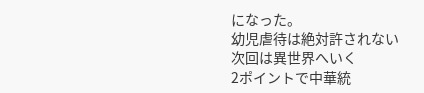になった。
幼児虐待は絶対許されない
次回は異世界へいく
2ポイントで中華統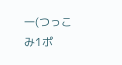一(つっこみ1ポ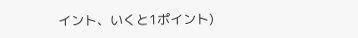イント、いくと1ポイント)